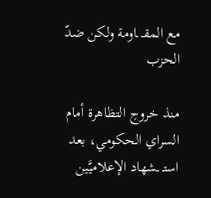مع المقـ ـاومة ولكن ضدّ الحزب

منذ خروج التظاهرة أمام السراي الحكومي، بعد استـ ـشهاد الإعلاميَّين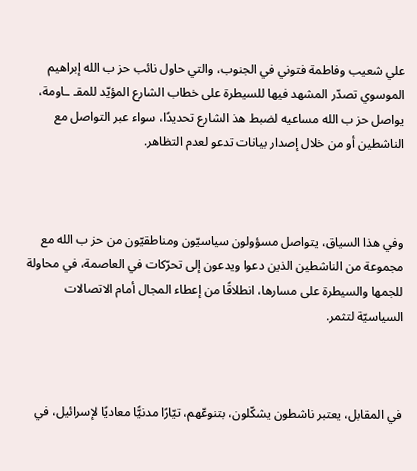علي شعيب وفاطمة فتوني في الجنوب، والتي حاول نائب حز ب الله إبراهيم الموسوي تصدّر المشهد فيها للسيطرة على خطاب الشارع المؤيّد للمقـ ـاومة، يواصل حز ب الله مساعيه لضبط هذ الشارع تحديدًا، سواء عبر التواصل مع الناشطين أو من خلال إصدار بيانات تدعو لعدم التظاهر.



وفي هذا السياق، يتواصل مسؤولون سياسيّون ومناطقيّون من حز ب الله مع مجموعة من الناشطين الذين دعوا ويدعون إلى تحرّكات في العاصمة، في محاولة للجمها والسيطرة على مسارها، انطلاقًا من إعطاء المجال أمام الاتصالات السياسيّة لتثمر.



في المقابل، يعتبر ناشطون يشكّلون، بتنوعّهم، تيّارًا مدنيًّا معاديًا لإسرائيل، في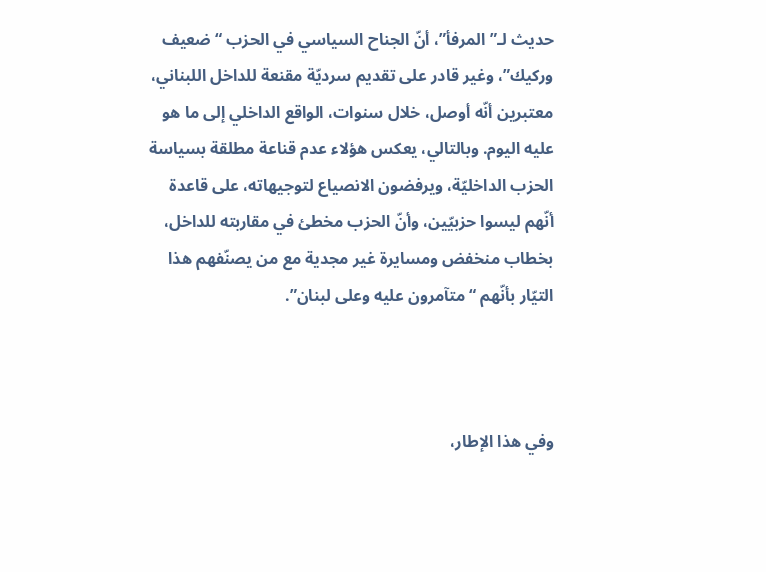حديث لـ”المرفأ”، أنّ الجناح السياسي في الحزب “ضعيف وركيك”، وغير قادر على تقديم سرديّة مقنعة للداخل اللبناني، معتبرين أنّه أوصل، خلال سنوات، الواقع الداخلي إلى ما هو عليه اليوم. وبالتالي، يعكس هؤلاء عدم قناعة مطلقة بسياسة الحزب الداخليّة، ويرفضون الانصياع لتوجيهاته، على قاعدة أنّهم ليسوا حزبيّين، وأنّ الحزب مخطئ في مقاربته للداخل، بخطاب منخفض ومسايرة غير مجدية مع من يصنّفهم هذا التيّار بأنّهم “متآمرون عليه وعلى لبنان”.



وفي هذا الإطار،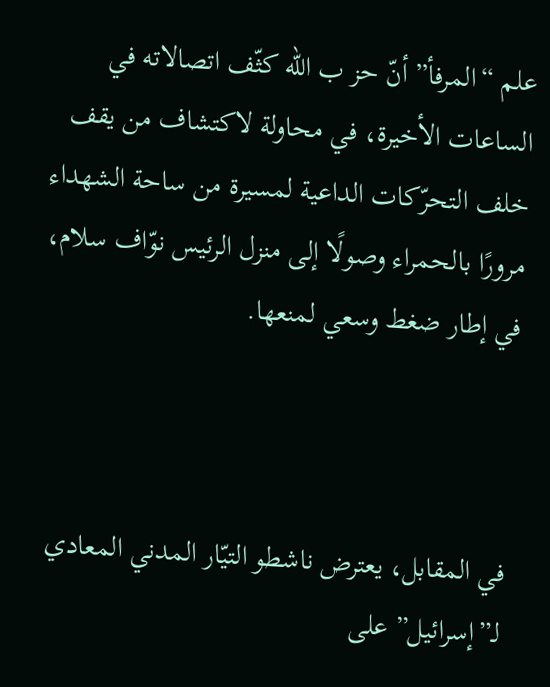علم “المرفأ” أنّ حز ب الله كثّف اتصالاته في الساعات الأخيرة، في محاولة لاكتشاف من يقف خلف التحرّكات الداعية لمسيرة من ساحة الشهداء مرورًا بالحمراء وصولًا إلى منزل الرئيس نوّاف سلام، في إطار ضغط وسعي لمنعها.



في المقابل، يعترض ناشطو التيّار المدني المعادي لـ”إسرائيل” على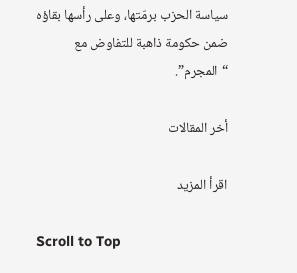سياسة الحزب برمّتها، وعلى رأسها بقاؤه ضمن حكومة ذاهبة للتفاوض مع “المجرم”.

أخر المقالات

اقرأ المزيد

Scroll to Top